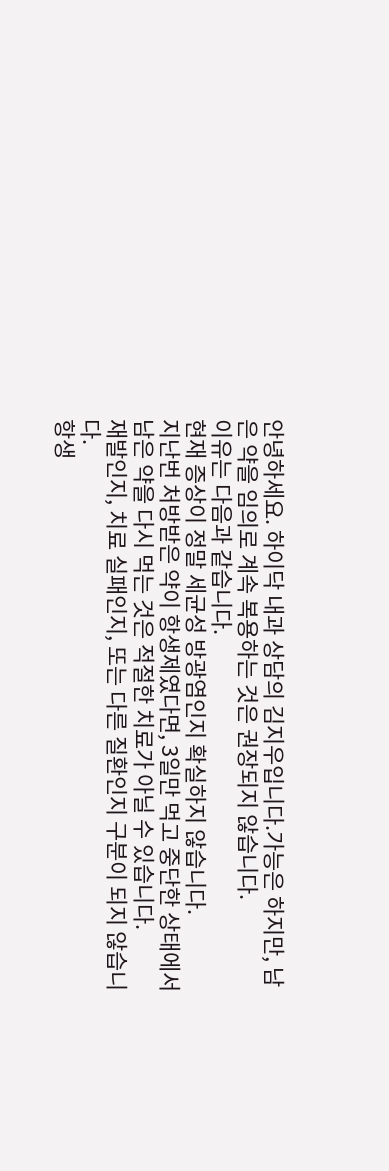안녕하세요. 하이닥 내과 상담의 김지우입니다.가능은 하지만, 남은 약을 임의로 계속 복용하는 것은 권장되지 않습니다.
이유는 다음과 같습니다.
현재 증상이 정말 세균성 방광염인지 확실하지 않습니다.
지난번 처방받은 약이 항생제였다면, 3일만 먹고 중단한 상태에서 남은 약을 다시 먹는 것은 적절한 치료가 아닐 수 있습니다.
재발인지, 치료 실패인지, 또는 다른 질환인지 구분이 되지 않습니다.
항생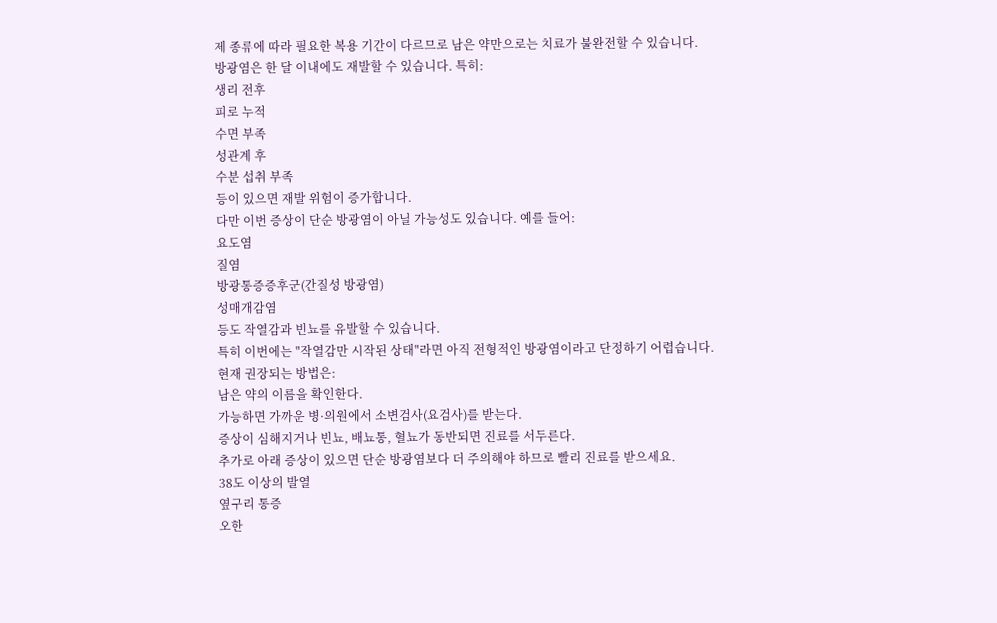제 종류에 따라 필요한 복용 기간이 다르므로 남은 약만으로는 치료가 불완전할 수 있습니다.
방광염은 한 달 이내에도 재발할 수 있습니다. 특히:
생리 전후
피로 누적
수면 부족
성관계 후
수분 섭취 부족
등이 있으면 재발 위험이 증가합니다.
다만 이번 증상이 단순 방광염이 아닐 가능성도 있습니다. 예를 들어:
요도염
질염
방광통증증후군(간질성 방광염)
성매개감염
등도 작열감과 빈뇨를 유발할 수 있습니다.
특히 이번에는 "작열감만 시작된 상태"라면 아직 전형적인 방광염이라고 단정하기 어렵습니다.
현재 권장되는 방법은:
남은 약의 이름을 확인한다.
가능하면 가까운 병·의원에서 소변검사(요검사)를 받는다.
증상이 심해지거나 빈뇨, 배뇨통, 혈뇨가 동반되면 진료를 서두른다.
추가로 아래 증상이 있으면 단순 방광염보다 더 주의해야 하므로 빨리 진료를 받으세요.
38도 이상의 발열
옆구리 통증
오한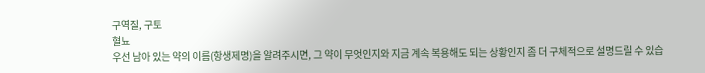구역질, 구토
혈뇨
우선 남아 있는 약의 이름(항생제명)을 알려주시면, 그 약이 무엇인지와 지금 계속 복용해도 되는 상황인지 좀 더 구체적으로 설명드릴 수 있습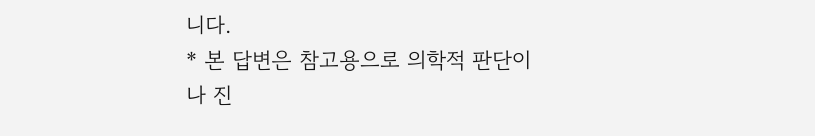니다.
* 본 답변은 참고용으로 의학적 판단이나 진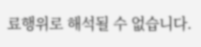료행위로 해석될 수 없습니다.